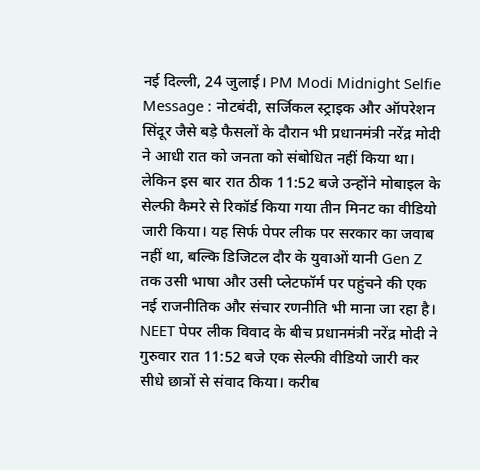नई दिल्ली, 24 जुलाई। PM Modi Midnight Selfie Message : नोटबंदी, सर्जिकल स्ट्राइक और ऑपरेशन सिंदूर जैसे बड़े फैसलों के दौरान भी प्रधानमंत्री नरेंद्र मोदी ने आधी रात को जनता को संबोधित नहीं किया था। लेकिन इस बार रात ठीक 11:52 बजे उन्होंने मोबाइल के सेल्फी कैमरे से रिकॉर्ड किया गया तीन मिनट का वीडियो जारी किया। यह सिर्फ पेपर लीक पर सरकार का जवाब नहीं था, बल्कि डिजिटल दौर के युवाओं यानी Gen Z तक उसी भाषा और उसी प्लेटफॉर्म पर पहुंचने की एक नई राजनीतिक और संचार रणनीति भी माना जा रहा है।
NEET पेपर लीक विवाद के बीच प्रधानमंत्री नरेंद्र मोदी ने गुरुवार रात 11:52 बजे एक सेल्फी वीडियो जारी कर सीधे छात्रों से संवाद किया। करीब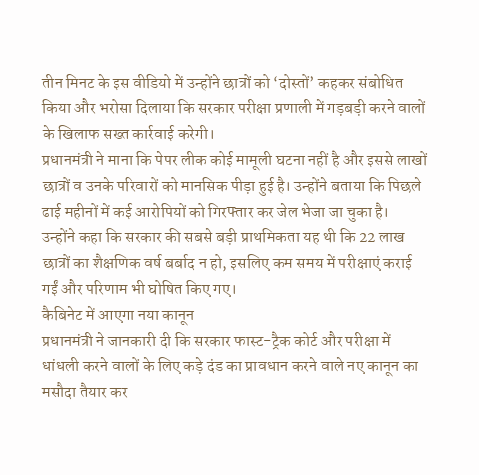तीन मिनट के इस वीडियो में उन्होंने छात्रों को ‘दोस्तों’ कहकर संबोधित किया और भरोसा दिलाया कि सरकार परीक्षा प्रणाली में गड़बड़ी करने वालों के खिलाफ सख्त कार्रवाई करेगी।
प्रधानमंत्री ने माना कि पेपर लीक कोई मामूली घटना नहीं है और इससे लाखों छात्रों व उनके परिवारों को मानसिक पीड़ा हुई है। उन्होंने बताया कि पिछले ढाई महीनों में कई आरोपियों को गिरफ्तार कर जेल भेजा जा चुका है।
उन्होंने कहा कि सरकार की सबसे बड़ी प्राथमिकता यह थी कि 22 लाख छात्रों का शैक्षणिक वर्ष बर्बाद न हो, इसलिए कम समय में परीक्षाएं कराई गईं और परिणाम भी घोषित किए गए।
कैबिनेट में आएगा नया कानून
प्रधानमंत्री ने जानकारी दी कि सरकार फास्ट-ट्रैक कोर्ट और परीक्षा में धांधली करने वालों के लिए कड़े दंड का प्रावधान करने वाले नए कानून का मसौदा तैयार कर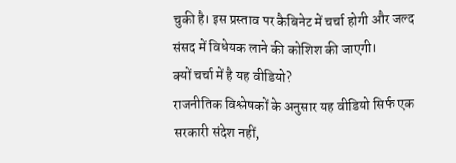चुकी है। इस प्रस्ताव पर कैबिनेट में चर्चा होगी और जल्द संसद में विधेयक लाने की कोशिश की जाएगी।
क्यों चर्चा में है यह वीडियो?
राजनीतिक विश्लेषकों के अनुसार यह वीडियो सिर्फ एक सरकारी संदेश नहीं,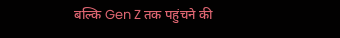बल्कि Gen Z तक पहुंचने की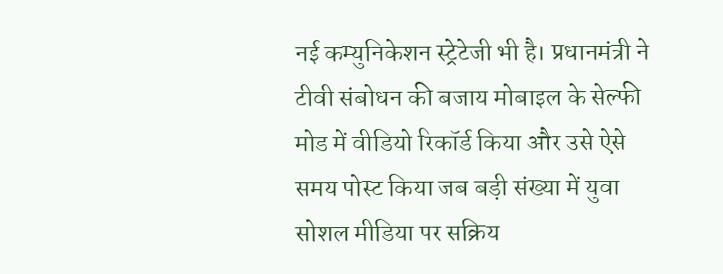नई कम्युनिकेशन स्ट्रेटेजी भी है। प्रधानमंत्री ने टीवी संबोधन की बजाय मोबाइल के सेल्फी मोड में वीडियो रिकॉर्ड किया और उसे ऐसे समय पोस्ट किया जब बड़ी संख्या में युवा सोशल मीडिया पर सक्रिय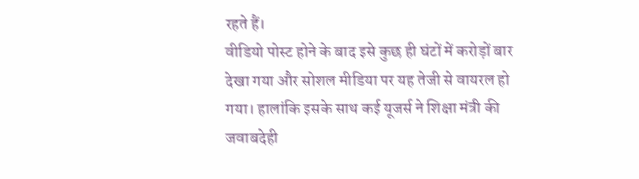रहते हैं।
वीडियो पोस्ट होने के बाद इसे कुछ ही घंटों में करोड़ों बार देखा गया और सोशल मीडिया पर यह तेजी से वायरल हो गया। हालांकि इसके साथ कई यूजर्स ने शिक्षा मंत्री की जवाबदेही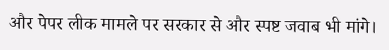और पेपर लीक मामले पर सरकार से और स्पष्ट जवाब भी मांगे।